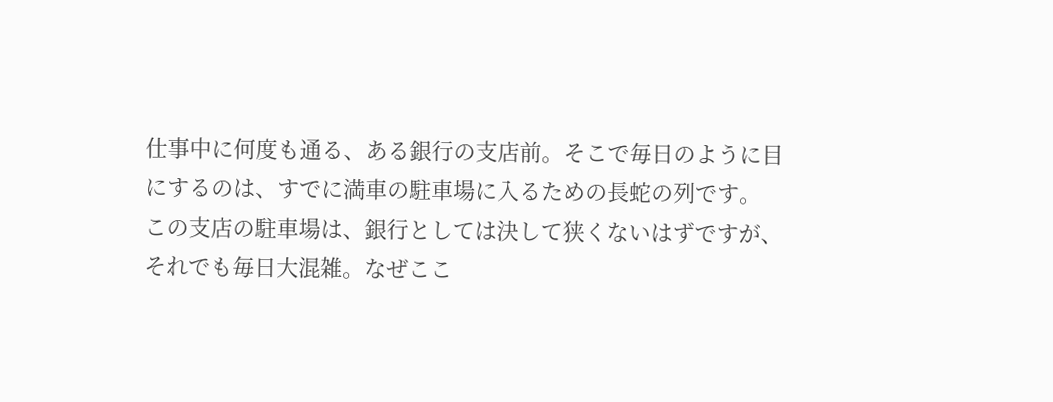仕事中に何度も通る、ある銀行の支店前。そこで毎日のように目にするのは、すでに満車の駐車場に入るための長蛇の列です。
この支店の駐車場は、銀行としては決して狭くないはずですが、それでも毎日大混雑。なぜここ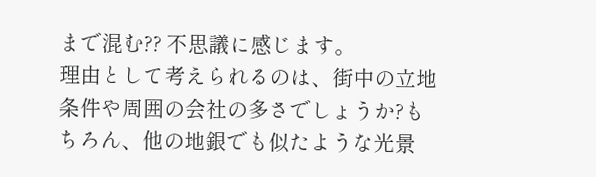まで混む?? 不思議に感じます。
理由として考えられるのは、街中の立地条件や周囲の会社の多さでしょうか?もちろん、他の地銀でも似たような光景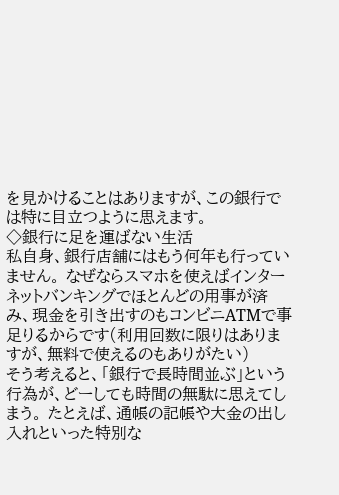を見かけることはありますが、この銀行では特に目立つように思えます。
◇銀行に足を運ばない生活
私自身、銀行店舗にはもう何年も行っていません。 なぜならスマホを使えばインターネットバンキングでほとんどの用事が済み、現金を引き出すのもコンビニATMで事足りるからです(利用回数に限りはありますが、無料で使えるのもありがたい)
そう考えると、「銀行で長時間並ぶ」という行為が、どーしても時間の無駄に思えてしまう。 たとえば、通帳の記帳や大金の出し入れといった特別な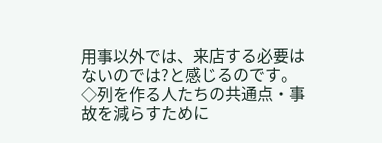用事以外では、来店する必要はないのでは?と感じるのです。
◇列を作る人たちの共通点・事故を減らすために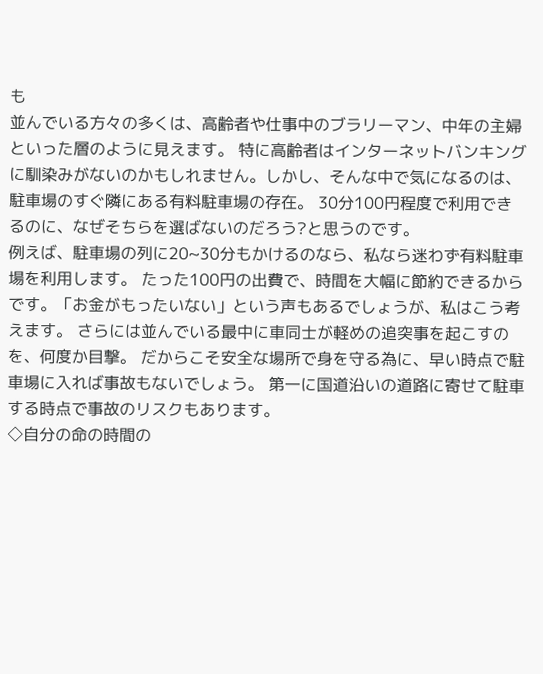も
並んでいる方々の多くは、高齢者や仕事中のブラリーマン、中年の主婦といった層のように見えます。 特に高齢者はインターネットバンキングに馴染みがないのかもしれません。しかし、そんな中で気になるのは、駐車場のすぐ隣にある有料駐車場の存在。 30分100円程度で利用できるのに、なぜそちらを選ばないのだろう?と思うのです。
例えば、駐車場の列に20~30分もかけるのなら、私なら迷わず有料駐車場を利用します。 たった100円の出費で、時間を大幅に節約できるからです。「お金がもったいない」という声もあるでしょうが、私はこう考えます。 さらには並んでいる最中に車同士が軽めの追突事を起こすのを、何度か目撃。 だからこそ安全な場所で身を守る為に、早い時点で駐車場に入れば事故もないでしょう。 第一に国道沿いの道路に寄せて駐車する時点で事故のリスクもあります。
◇自分の命の時間の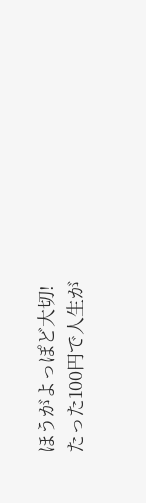ほうがよっぽど大切!
たった100円で人生が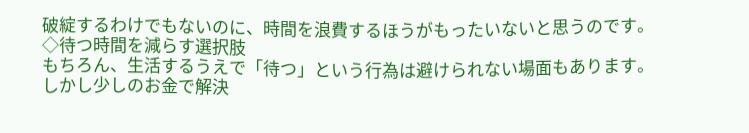破綻するわけでもないのに、時間を浪費するほうがもったいないと思うのです。
◇待つ時間を減らす選択肢
もちろん、生活するうえで「待つ」という行為は避けられない場面もあります。 しかし少しのお金で解決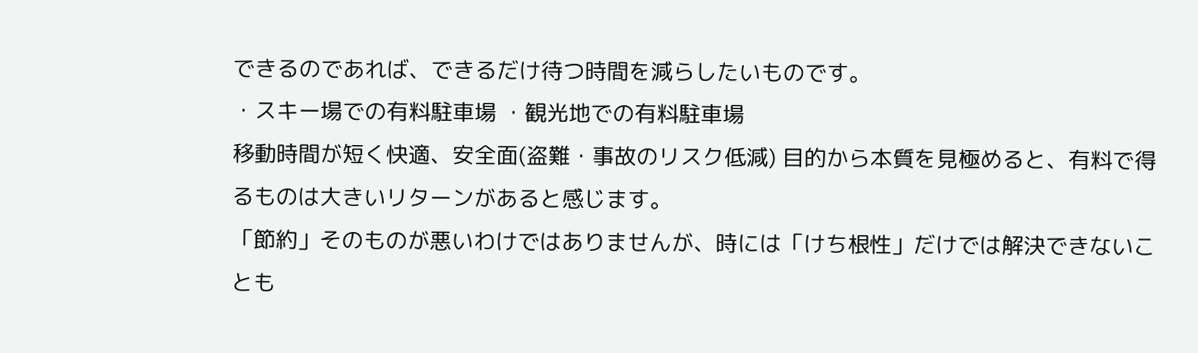できるのであれば、できるだけ待つ時間を減らしたいものです。
・スキー場での有料駐車場 ・観光地での有料駐車場
移動時間が短く快適、安全面(盗難・事故のリスク低減) 目的から本質を見極めると、有料で得るものは大きいリターンがあると感じます。
「節約」そのものが悪いわけではありませんが、時には「けち根性」だけでは解決できないことも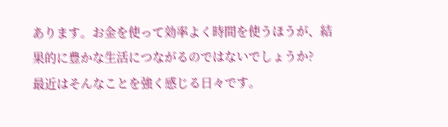あります。お金を使って効率よく時間を使うほうが、結果的に豊かな生活につながるのではないでしょうか?
最近はそんなことを強く感じる日々です。